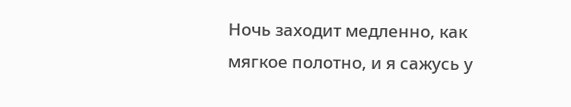Ночь заходит медленно, как мягкое полотно, и я сажусь у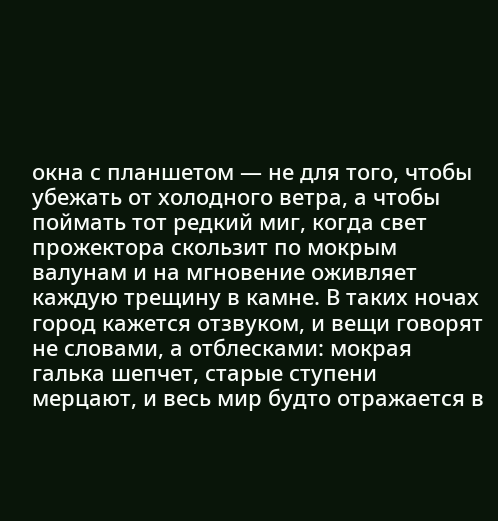окна с планшетом — не для того, чтобы убежать от холодного ветра, а чтобы поймать тот редкий миг, когда свет прожектора скользит по мокрым валунам и на мгновение оживляет каждую трещину в камне. В таких ночах город кажется отзвуком, и вещи говорят не словами, а отблесками: мокрая галька шепчет, старые ступени мерцают, и весь мир будто отражается в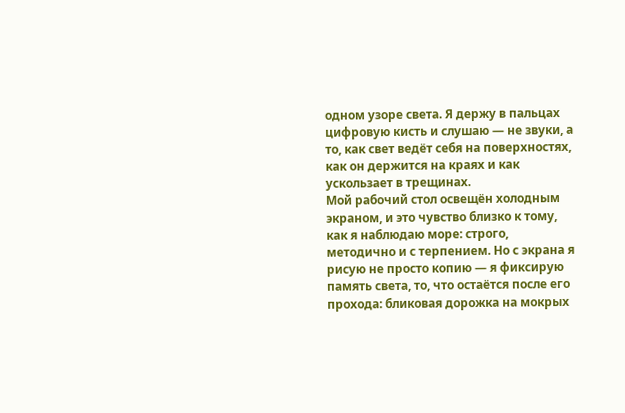одном узоре света. Я держу в пальцах цифровую кисть и слушаю — не звуки, а то, как свет ведёт себя на поверхностях, как он держится на краях и как ускользает в трещинах.
Мой рабочий стол освещён холодным экраном, и это чувство близко к тому, как я наблюдаю море: строго, методично и с терпением. Но с экрана я рисую не просто копию — я фиксирую память света, то, что остаётся после его прохода: бликовая дорожка на мокрых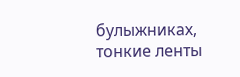булыжниках, тонкие ленты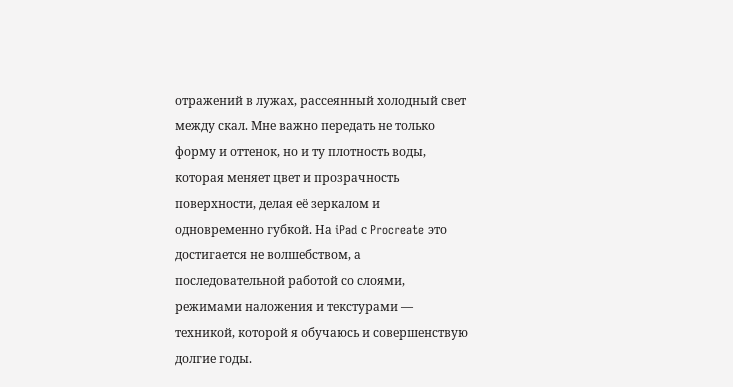отражений в лужах, рассеянный холодный свет между скал. Мне важно передать не только форму и оттенок, но и ту плотность воды, которая меняет цвет и прозрачность поверхности, делая её зеркалом и одновременно губкой. На iPad с Procreate это достигается не волшебством, а последовательной работой со слоями, режимами наложения и текстурами — техникой, которой я обучаюсь и совершенствую долгие годы.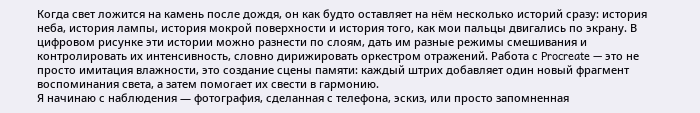Когда свет ложится на камень после дождя, он как будто оставляет на нём несколько историй сразу: история неба, история лампы, история мокрой поверхности и история того, как мои пальцы двигались по экрану. В цифровом рисунке эти истории можно разнести по слоям, дать им разные режимы смешивания и контролировать их интенсивность, словно дирижировать оркестром отражений. Работа с Procreate — это не просто имитация влажности, это создание сцены памяти: каждый штрих добавляет один новый фрагмент воспоминания света, а затем помогает их свести в гармонию.
Я начинаю с наблюдения — фотография, сделанная с телефона, эскиз, или просто запомненная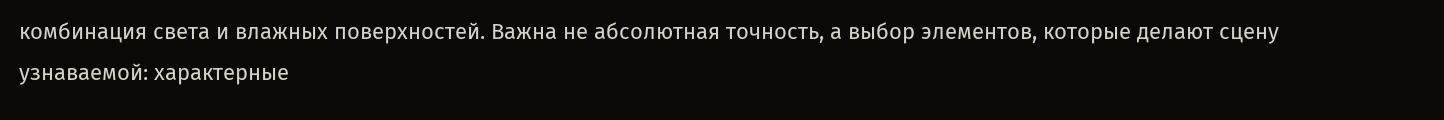комбинация света и влажных поверхностей. Важна не абсолютная точность, а выбор элементов, которые делают сцену узнаваемой: характерные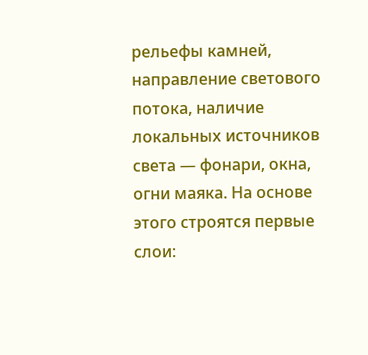рельефы камней, направление светового потока, наличие локальных источников света — фонари, окна, огни маяка. На основе этого строятся первые слои: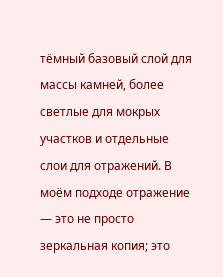тёмный базовый слой для массы камней, более светлые для мокрых участков и отдельные слои для отражений. В моём подходе отражение — это не просто зеркальная копия; это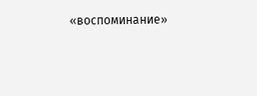«воспоминание»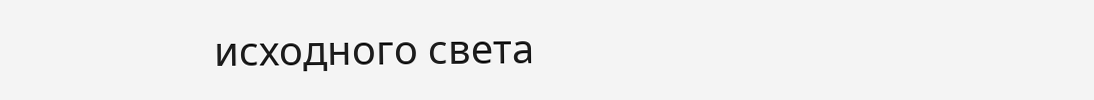исходного света